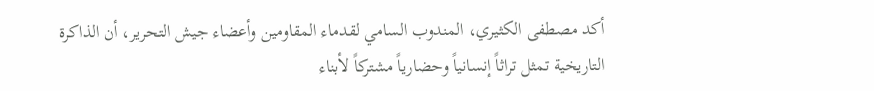أكد مصطفى الكثيري، المندوب السامي لقدماء المقاومين وأعضاء جيش التحرير، أن الذاكرة التاريخية تمثل تراثاً إنسانياً وحضارياً مشتركاً لأبناء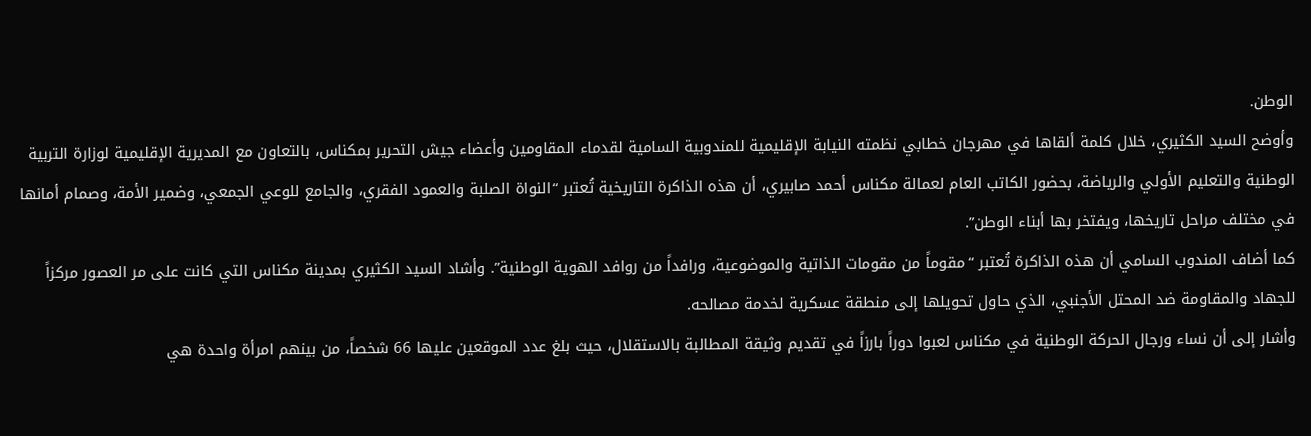الوطن.
وأوضح السيد الكثيري، خلال كلمة ألقاها في مهرجان خطابي نظمته النيابة الإقليمية للمندوبية السامية لقدماء المقاومين وأعضاء جيش التحرير بمكناس، بالتعاون مع المديرية الإقليمية لوزارة التربية الوطنية والتعليم الأولي والرياضة، بحضور الكاتب العام لعمالة مكناس أحمد صابيري، أن هذه الذاكرة التاريخية تُعتبر “النواة الصلبة والعمود الفقري، والجامع للوعي الجمعي، وضمير الأمة، وصمام أمانها في مختلف مراحل تاريخها، ويفتخر بها أبناء الوطن”.
كما أضاف المندوب السامي أن هذه الذاكرة تُعتبر “مقوماً من مقومات الذاتية والموضوعية، ورافداً من روافد الهوية الوطنية”. وأشاد السيد الكثيري بمدينة مكناس التي كانت على مر العصور مركزاً للجهاد والمقاومة ضد المحتل الأجنبي، الذي حاول تحويلها إلى منطقة عسكرية لخدمة مصالحه.
وأشار إلى أن نساء ورجال الحركة الوطنية في مكناس لعبوا دوراً بارزاً في تقديم وثيقة المطالبة بالاستقلال، حيث بلغ عدد الموقعين عليها 66 شخصاً، من بينهم امرأة واحدة هي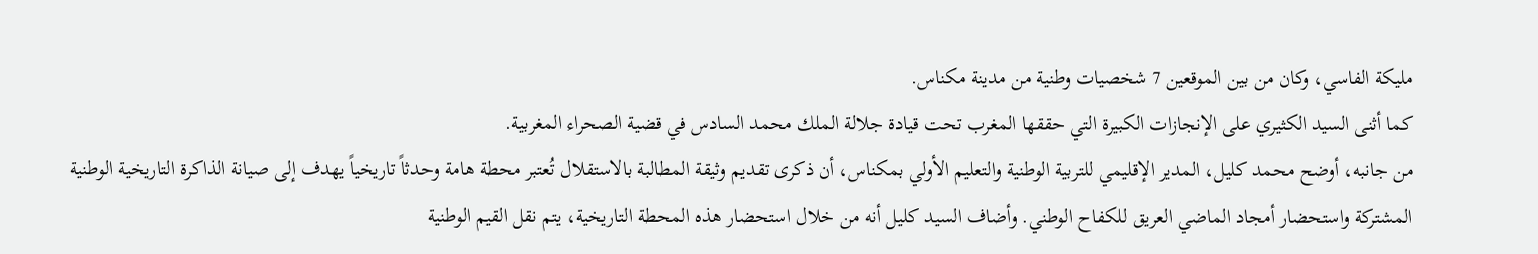مليكة الفاسي، وكان من بين الموقعين 7 شخصيات وطنية من مدينة مكناس.
كما أثنى السيد الكثيري على الإنجازات الكبيرة التي حققها المغرب تحت قيادة جلالة الملك محمد السادس في قضية الصحراء المغربية.
من جانبه، أوضح محمد كليل، المدير الإقليمي للتربية الوطنية والتعليم الأولي بمكناس، أن ذكرى تقديم وثيقة المطالبة بالاستقلال تُعتبر محطة هامة وحدثاً تاريخياً يهدف إلى صيانة الذاكرة التاريخية الوطنية المشتركة واستحضار أمجاد الماضي العريق للكفاح الوطني. وأضاف السيد كليل أنه من خلال استحضار هذه المحطة التاريخية، يتم نقل القيم الوطنية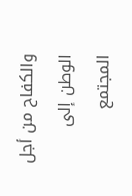والكفاح من أجل الوطن إلى المجتمع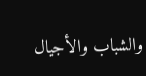والشباب والأجيال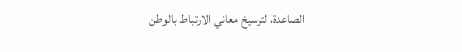الصاعدة، لترسيخ معاني الارتباط بالوطن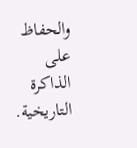والحفاظ على الذاكرة التاريخية.